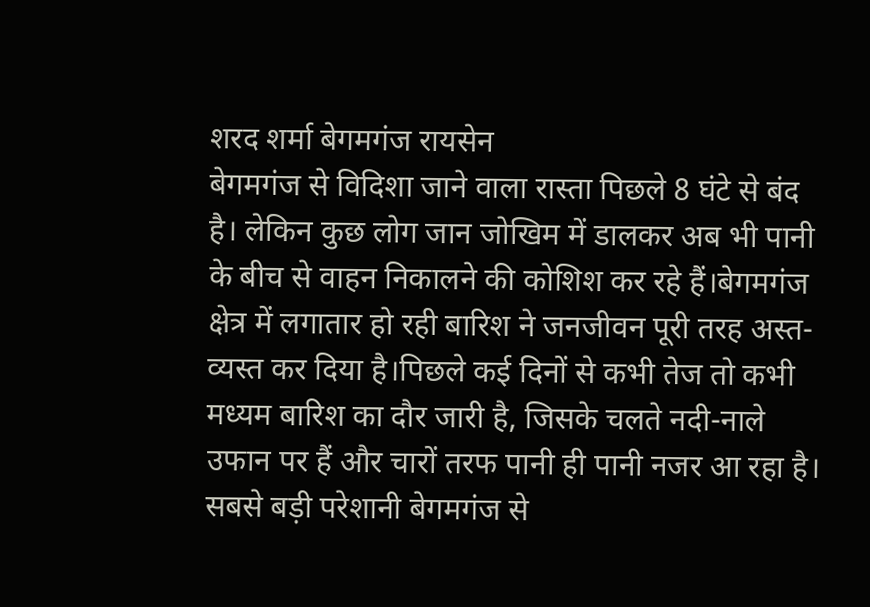शरद शर्मा बेगमगंज रायसेन
बेगमगंज से विदिशा जाने वाला रास्ता पिछले 8 घंटे से बंद है। लेकिन कुछ लोग जान जोखिम में डालकर अब भी पानी के बीच से वाहन निकालने की कोशिश कर रहे हैं।बेगमगंज क्षेत्र में लगातार हो रही बारिश ने जनजीवन पूरी तरह अस्त-व्यस्त कर दिया है।पिछले कई दिनों से कभी तेज तो कभी मध्यम बारिश का दौर जारी है, जिसके चलते नदी-नाले उफान पर हैं और चारों तरफ पानी ही पानी नजर आ रहा है।
सबसे बड़ी परेशानी बेगमगंज से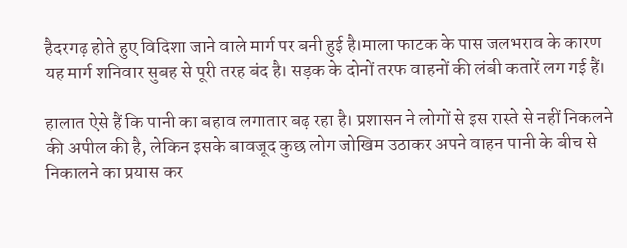हैदरगढ़ होते हुए विदिशा जाने वाले मार्ग पर बनी हुई है।माला फाटक के पास जलभराव के कारण यह मार्ग शनिवार सुबह से पूरी तरह बंद है। सड़क के दोनों तरफ वाहनों की लंबी कतारें लग गई हैं।

हालात ऐसे हैं कि पानी का बहाव लगातार बढ़ रहा है। प्रशासन ने लोगों से इस रास्ते से नहीं निकलने की अपील की है, लेकिन इसके बावजूद कुछ लोग जोखिम उठाकर अपने वाहन पानी के बीच से निकालने का प्रयास कर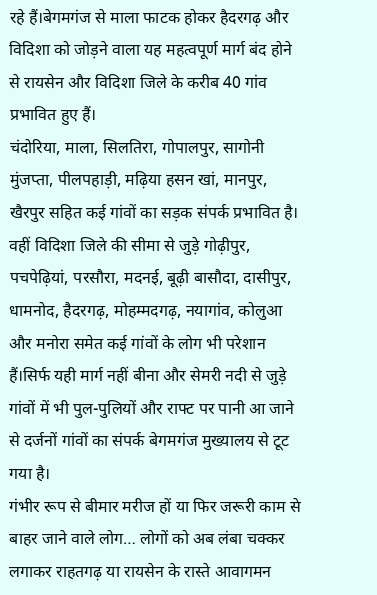रहे हैं।बेगमगंज से माला फाटक होकर हैदरगढ़ और विदिशा को जोड़ने वाला यह महत्वपूर्ण मार्ग बंद होने से रायसेन और विदिशा जिले के करीब 40 गांव प्रभावित हुए हैं।
चंदोरिया, माला, सिलतिरा, गोपालपुर, सागोनी मुंजप्ता, पीलपहाड़ी, मढ़िया हसन खां, मानपुर, खैरपुर सहित कई गांवों का सड़क संपर्क प्रभावित है। वहीं विदिशा जिले की सीमा से जुड़े गोढ़ीपुर, पचपेढ़ियां, परसौरा, मदनई, बूढ़ी बासौदा, दासीपुर, धामनोद, हैदरगढ़, मोहम्मदगढ़, नयागांव, कोलुआ और मनोरा समेत कई गांवों के लोग भी परेशान हैं।सिर्फ यही मार्ग नहीं बीना और सेमरी नदी से जुड़े गांवों में भी पुल-पुलियों और राफ्ट पर पानी आ जाने से दर्जनों गांवों का संपर्क बेगमगंज मुख्यालय से टूट गया है।
गंभीर रूप से बीमार मरीज हों या फिर जरूरी काम से बाहर जाने वाले लोग… लोगों को अब लंबा चक्कर लगाकर राहतगढ़ या रायसेन के रास्ते आवागमन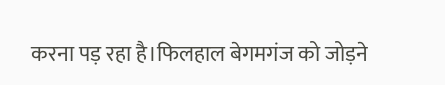करना पड़ रहा है।फिलहाल बेगमगंज को जोड़ने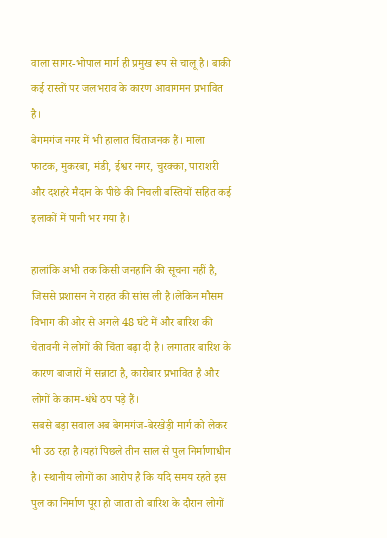वाला सागर-भोपाल मार्ग ही प्रमुख रूप से चालू है। बाकी कई रास्तों पर जलभराव के कारण आवागमन प्रभावित है।
बेगमगंज नगर में भी हालात चिंताजनक हैं। माला फाटक, मुकरबा, मंडी, ईश्वर नगर, चुरक्का, पाराशरी और दशहरे मैदान के पीछे की निचली बस्तियों सहित कई इलाकों में पानी भर गया है।

हालांकि अभी तक किसी जनहानि की सूचना नहीं है, जिससे प्रशासन ने राहत की सांस ली है।लेकिन मौसम विभाग की ओर से अगले 48 घंटे में और बारिश की चेतावनी ने लोगों की चिंता बढ़ा दी है। लगातार बारिश के कारण बाजारों में सन्नाटा है, कारोबार प्रभावित है और लोगों के काम-धंधे ठप पड़े हैं।
सबसे बड़ा सवाल अब बेगमगंज-बेरखेड़ी मार्ग को लेकर भी उठ रहा है।यहां पिछले तीन साल से पुल निर्माणाधीन है। स्थानीय लोगों का आरोप है कि यदि समय रहते इस पुल का निर्माण पूरा हो जाता तो बारिश के दौरान लोगों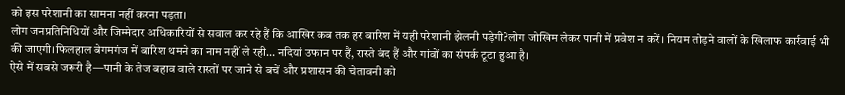को इस परेशानी का सामना नहीं करना पड़ता।
लोग जनप्रतिनिधियों और जिम्मेदार अधिकारियों से सवाल कर रहे हैं कि आखिर कब तक हर बारिश में यही परेशानी झेलनी पड़ेगी?लोग जोखिम लेकर पानी में प्रवेश न करें। नियम तोड़ने वालों के खिलाफ कार्रवाई भी की जाएगी।फिलहाल बेगमगंज में बारिश थमने का नाम नहीं ले रही… नदियां उफान पर हैं, रास्ते बंद हैं और गांवों का संपर्क टूटा हुआ है।
ऐसे में सबसे जरूरी है—पानी के तेज बहाव वाले रास्तों पर जाने से बचें और प्रशासन की चेतावनी को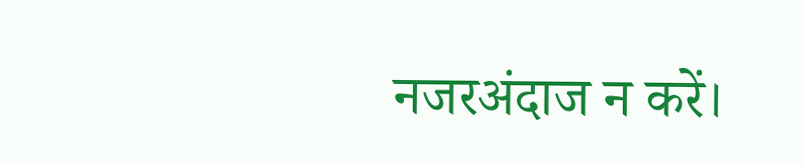नजरअंदाज न करें।